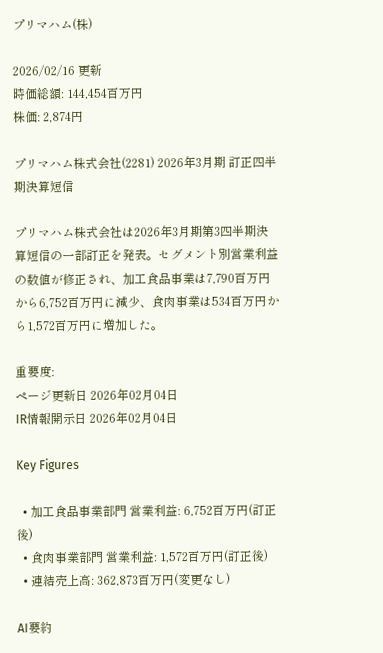プリマハム(株)

2026/02/16 更新
時価総額: 144,454百万円
株価: 2,874円

プリマハム株式会社(2281) 2026年3月期 訂正四半期決算短信

プリマハム株式会社は2026年3月期第3四半期決算短信の一部訂正を発表。セグメント別営業利益の数値が修正され、加工食品事業は7,790百万円から6,752百万円に減少、食肉事業は534百万円から1,572百万円に増加した。

重要度:
ページ更新日 2026年02月04日
IR情報開示日 2026年02月04日

Key Figures

  • 加工食品事業部門 営業利益: 6,752百万円(訂正後)
  • 食肉事業部門 営業利益: 1,572百万円(訂正後)
  • 連結売上高: 362,873百万円(変更なし)

AI要約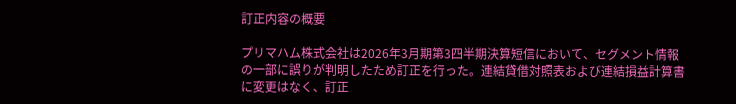訂正内容の概要

プリマハム株式会社は2026年3月期第3四半期決算短信において、セグメント情報の一部に誤りが判明したため訂正を行った。連結貸借対照表および連結損益計算書に変更はなく、訂正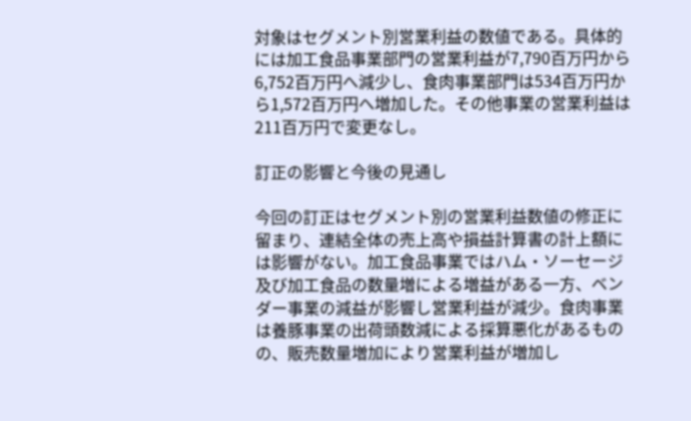対象はセグメント別営業利益の数値である。具体的には加工食品事業部門の営業利益が7,790百万円から6,752百万円へ減少し、食肉事業部門は534百万円から1,572百万円へ増加した。その他事業の営業利益は211百万円で変更なし。

訂正の影響と今後の見通し

今回の訂正はセグメント別の営業利益数値の修正に留まり、連結全体の売上高や損益計算書の計上額には影響がない。加工食品事業ではハム・ソーセージ及び加工食品の数量増による増益がある一方、ベンダー事業の減益が影響し営業利益が減少。食肉事業は養豚事業の出荷頭数減による採算悪化があるものの、販売数量増加により営業利益が増加し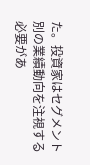た。投資家はセグメント別の業績動向を注視する必要があ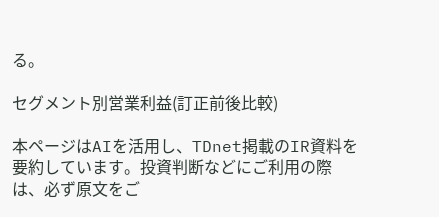る。

セグメント別営業利益(訂正前後比較)

本ページはAIを活用し、TDnet掲載のIR資料を要約しています。投資判断などにご利用の際は、必ず原文をご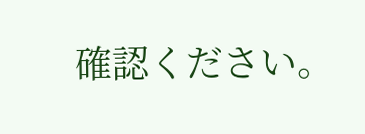確認ください。